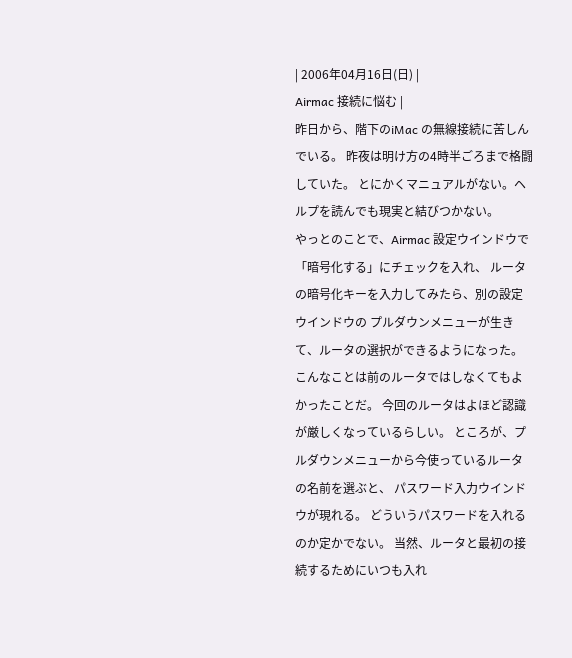| 2006年04月16日(日) |
Airmac 接続に悩む |
昨日から、階下のiMac の無線接続に苦しんでいる。 昨夜は明け方の4時半ごろまで格闘していた。 とにかくマニュアルがない。ヘルプを読んでも現実と結びつかない。
やっとのことで、Airmac 設定ウインドウで「暗号化する」にチェックを入れ、 ルータの暗号化キーを入力してみたら、別の設定ウインドウの プルダウンメニューが生きて、ルータの選択ができるようになった。 こんなことは前のルータではしなくてもよかったことだ。 今回のルータはよほど認識が厳しくなっているらしい。 ところが、プルダウンメニューから今使っているルータの名前を選ぶと、 パスワード入力ウインドウが現れる。 どういうパスワードを入れるのか定かでない。 当然、ルータと最初の接続するためにいつも入れ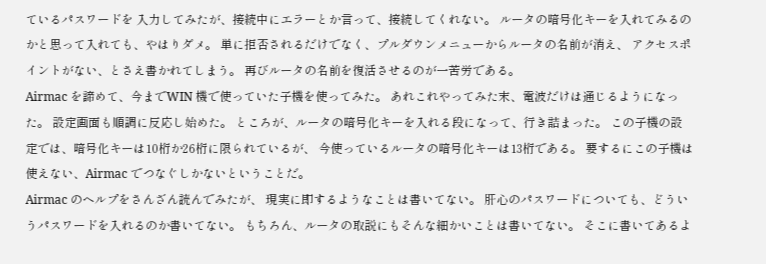ているパスワードを 入力してみたが、接続中にエラーとか言って、接続してくれない。 ルータの暗号化キーを入れてみるのかと思って入れても、やはりダメ。 単に拒否されるだけでなく、プルダウンメニューからルータの名前が消え、 アクセスポイントがない、とさえ書かれてしまう。 再びルータの名前を復活させるのが一苦労である。
Airmac を諦めて、今までWIN 機で使っていた子機を使ってみた。 あれこれやってみた末、電波だけは通じるようになった。 設定画面も順調に反応し始めた。 ところが、ルータの暗号化キーを入れる段になって、行き詰まった。 この子機の設定では、暗号化キーは10桁か26桁に限られているが、 今使っているルータの暗号化キーは13桁である。 要するにこの子機は使えない、Airmac でつなぐしかないということだ。
Airmac のヘルプをさんざん読んでみたが、 現実に即するようなことは書いてない。 肝心のパスワードについても、どういうパスワードを入れるのか書いてない。 もちろん、ルータの取説にもそんな細かいことは書いてない。 そこに書いてあるよ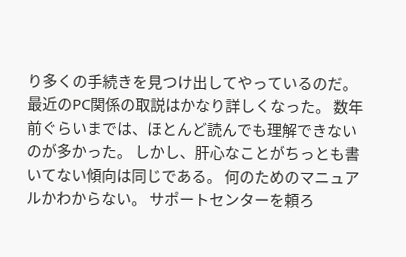り多くの手続きを見つけ出してやっているのだ。
最近のPC関係の取説はかなり詳しくなった。 数年前ぐらいまでは、ほとんど読んでも理解できないのが多かった。 しかし、肝心なことがちっとも書いてない傾向は同じである。 何のためのマニュアルかわからない。 サポートセンターを頼ろ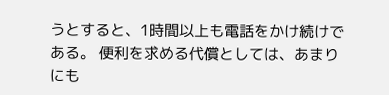うとすると、1時間以上も電話をかけ続けである。 便利を求める代償としては、あまりにも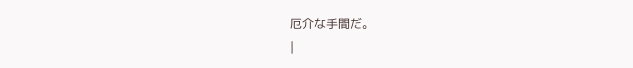厄介な手間だ。
|